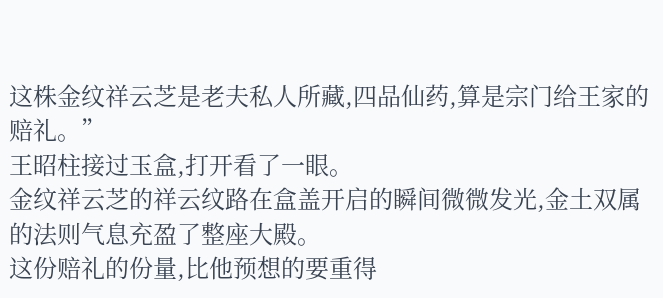这株金纹祥云芝是老夫私人所藏,四品仙药,算是宗门给王家的赔礼。”
王昭柱接过玉盒,打开看了一眼。
金纹祥云芝的祥云纹路在盒盖开启的瞬间微微发光,金土双属的法则气息充盈了整座大殿。
这份赔礼的份量,比他预想的要重得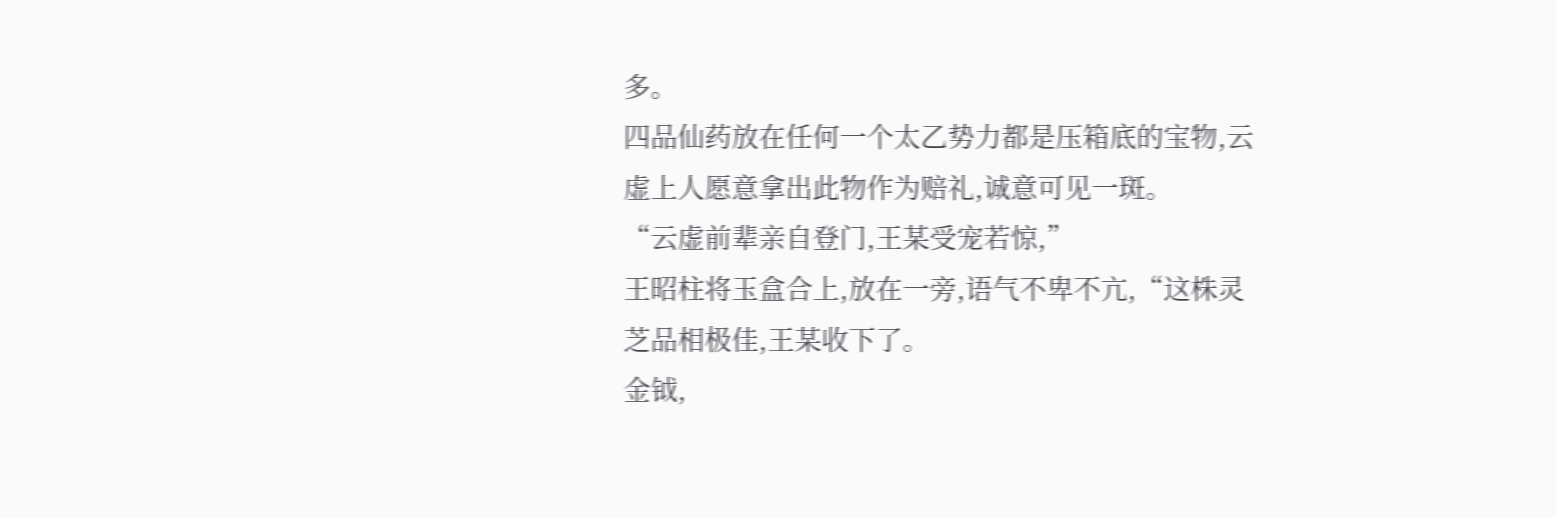多。
四品仙药放在任何一个太乙势力都是压箱底的宝物,云虚上人愿意拿出此物作为赔礼,诚意可见一斑。
“云虚前辈亲自登门,王某受宠若惊,”
王昭柱将玉盒合上,放在一旁,语气不卑不亢,“这株灵芝品相极佳,王某收下了。
金钺,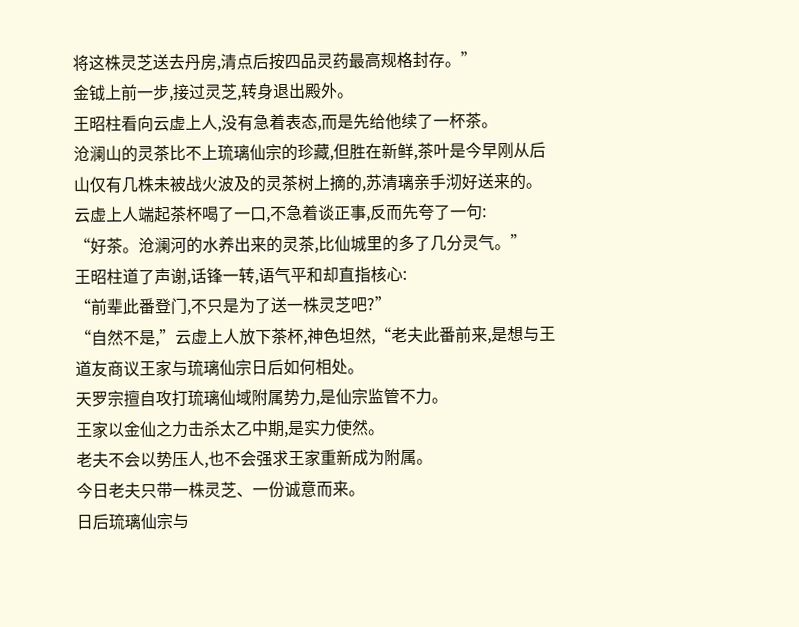将这株灵芝送去丹房,清点后按四品灵药最高规格封存。”
金钺上前一步,接过灵芝,转身退出殿外。
王昭柱看向云虚上人,没有急着表态,而是先给他续了一杯茶。
沧澜山的灵茶比不上琉璃仙宗的珍藏,但胜在新鲜,茶叶是今早刚从后山仅有几株未被战火波及的灵茶树上摘的,苏清璃亲手沏好送来的。
云虚上人端起茶杯喝了一口,不急着谈正事,反而先夸了一句:
“好茶。沧澜河的水养出来的灵茶,比仙城里的多了几分灵气。”
王昭柱道了声谢,话锋一转,语气平和却直指核心:
“前辈此番登门,不只是为了送一株灵芝吧?”
“自然不是,”云虚上人放下茶杯,神色坦然,“老夫此番前来,是想与王道友商议王家与琉璃仙宗日后如何相处。
天罗宗擅自攻打琉璃仙域附属势力,是仙宗监管不力。
王家以金仙之力击杀太乙中期,是实力使然。
老夫不会以势压人,也不会强求王家重新成为附属。
今日老夫只带一株灵芝、一份诚意而来。
日后琉璃仙宗与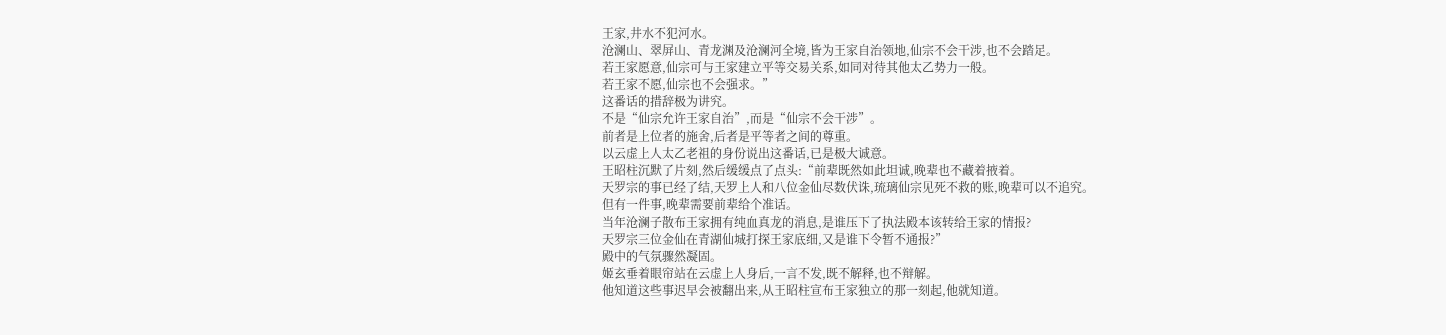王家,井水不犯河水。
沧澜山、翠屏山、青龙渊及沧澜河全境,皆为王家自治领地,仙宗不会干涉,也不会踏足。
若王家愿意,仙宗可与王家建立平等交易关系,如同对待其他太乙势力一般。
若王家不愿,仙宗也不会强求。”
这番话的措辞极为讲究。
不是“仙宗允许王家自治”,而是“仙宗不会干涉”。
前者是上位者的施舍,后者是平等者之间的尊重。
以云虚上人太乙老祖的身份说出这番话,已是极大诚意。
王昭柱沉默了片刻,然后缓缓点了点头:“前辈既然如此坦诚,晚辈也不藏着掖着。
天罗宗的事已经了结,天罗上人和八位金仙尽数伏诛,琉璃仙宗见死不救的账,晚辈可以不追究。
但有一件事,晚辈需要前辈给个准话。
当年沧澜子散布王家拥有纯血真龙的消息,是谁压下了执法殿本该转给王家的情报?
天罗宗三位金仙在青湖仙城打探王家底细,又是谁下令暂不通报?”
殿中的气氛骤然凝固。
姬玄垂着眼帘站在云虚上人身后,一言不发,既不解释,也不辩解。
他知道这些事迟早会被翻出来,从王昭柱宣布王家独立的那一刻起,他就知道。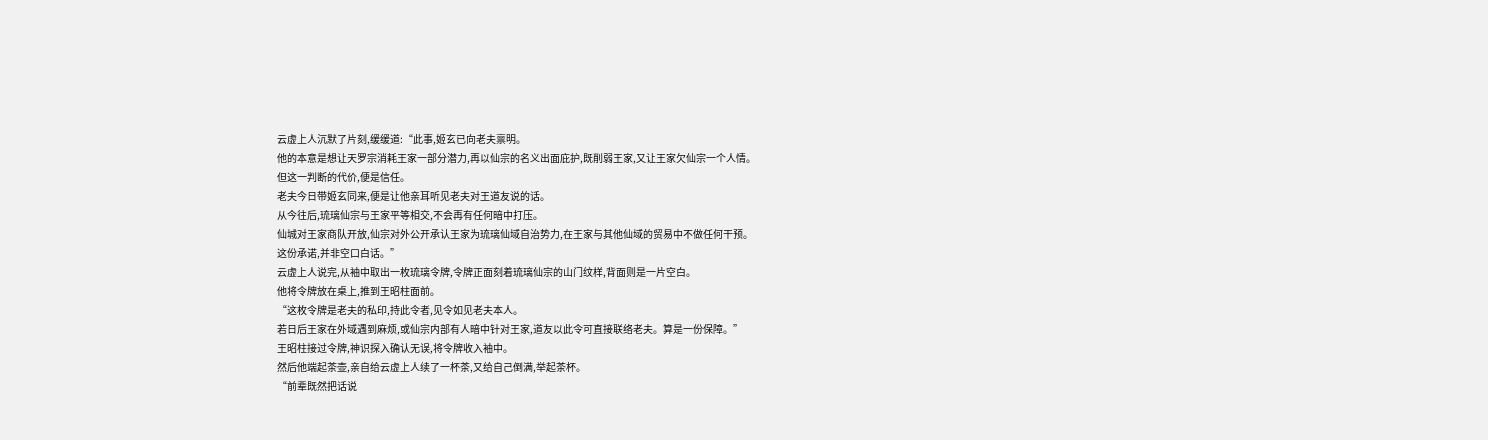云虚上人沉默了片刻,缓缓道:“此事,姬玄已向老夫禀明。
他的本意是想让天罗宗消耗王家一部分潜力,再以仙宗的名义出面庇护,既削弱王家,又让王家欠仙宗一个人情。
但这一判断的代价,便是信任。
老夫今日带姬玄同来,便是让他亲耳听见老夫对王道友说的话。
从今往后,琉璃仙宗与王家平等相交,不会再有任何暗中打压。
仙城对王家商队开放,仙宗对外公开承认王家为琉璃仙域自治势力,在王家与其他仙域的贸易中不做任何干预。
这份承诺,并非空口白话。”
云虚上人说完,从袖中取出一枚琉璃令牌,令牌正面刻着琉璃仙宗的山门纹样,背面则是一片空白。
他将令牌放在桌上,推到王昭柱面前。
“这枚令牌是老夫的私印,持此令者,见令如见老夫本人。
若日后王家在外域遇到麻烦,或仙宗内部有人暗中针对王家,道友以此令可直接联络老夫。算是一份保障。”
王昭柱接过令牌,神识探入确认无误,将令牌收入袖中。
然后他端起茶壶,亲自给云虚上人续了一杯茶,又给自己倒满,举起茶杯。
“前辈既然把话说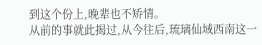到这个份上,晚辈也不矫情。
从前的事就此揭过,从今往后,琉璃仙域西南这一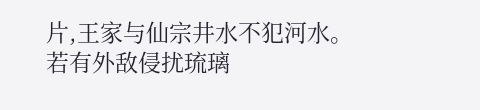片,王家与仙宗井水不犯河水。
若有外敌侵扰琉璃